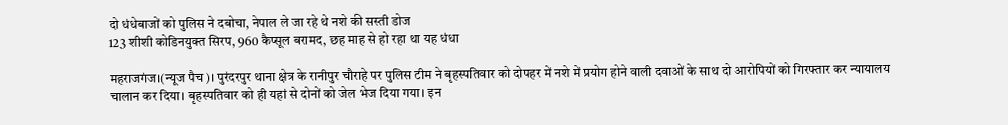दो धंधेबाजों को पुलिस ने दबोचा, नेपाल ले जा रहे थे नशे की सस्ती डोज
123 शीशी कोडिनयुक्त सिरप, 960 कैप्सूल बरामद, छह माह से हो रहा था यह धंधा

महराजगंज।(न्यूज पैच)। पुरंदरपुर थाना क्षेत्र के रानीपुर चौराहे पर पुलिस टीम ने बृहस्पतिवार को दोपहर में नशे में प्रयोग होने वाली दवाओं के साथ दो आरोपियों को गिरफ्तार कर न्यायालय चालान कर दिया। बृहस्पतिवार को ही यहां से दोनों को जेल भेज दिया गया। इन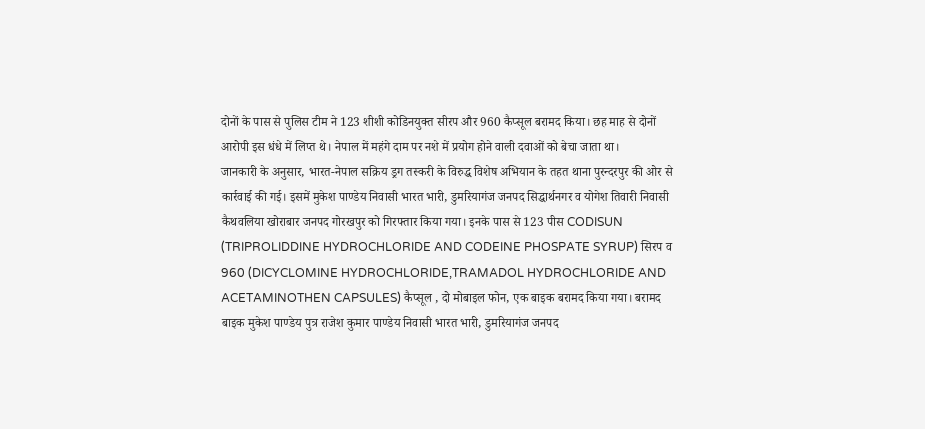दोनों के पास से पुलिस टीम ने 123 शीशी कोडिनयुक्त सीरप और 960 कैप्सूल बरामद किया। छह माह से दोनों आरोपी इस धंधे में लिप्त थे। नेपाल में महंगे दाम पर नशे में प्रयोग होने वाली दवाओं को बेचा जाता था।
जानकारी के अनुसार, भारत-नेपाल सक्रिय ड्रग तस्करी के विरुद्ध विशेष अभियान के तहत थाना पुरन्दरपुर की ओर से कार्रवाई की गई। इसमें मुकेश पाण्डेय निवासी भारत भारी, डुमरियागंज जनपद सिद्धार्थनगर व योगेश तिवारी निवासी कैथवलिया खोराबार जनपद गोरखपुर को गिरफ्तार किया गया। इनके पास से 123 पीस CODISUN (TRIPROLIDDINE HYDROCHLORIDE AND CODEINE PHOSPATE SYRUP) सिरप व 960 (DICYCLOMINE HYDROCHLORIDE,TRAMADOL HYDROCHLORIDE AND ACETAMINOTHEN CAPSULES) कैप्सूल , दो मोबाइल फोन, एक बाइक बरामद किया गया। बरामद बाइक मुकेश पाण्डेय पुत्र राजेश कुमार पाण्डेय निवासी भारत भारी, डुमरियागंज जनपद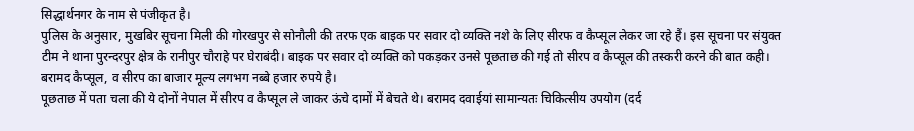सिद्धार्थनगर के नाम से पंजीकृत है।
पुलिस के अनुसार, मुखबिर सूचना मिली की गोरखपुर से सोनौली की तरफ एक बाइक पर सवार दो व्यक्ति नशे के लिए सीरफ व कैप्सूल लेकर जा रहे हैं। इस सूचना पर संयुक्त टीम ने थाना पुरन्दरपुर क्षेत्र के रानीपुर चौराहे पर घेराबंदी। बाइक पर सवार दो व्यक्ति को पकड़कर उनसे पूछताछ की गई तो सीरप व कैप्सूल की तस्करी करने की बात कही। बरामद कैप्सूल, व सीरप का बाजार मूल्य लगभग नब्बे हजार रुपये है।
पूछताछ में पता चला की ये दोनों नेपाल में सीरप व कैप्सूल ले जाकर ऊंचे दामों में बेचते थे। बरामद दवाईयां सामान्यतः चिकित्सीय उपयोग (दर्द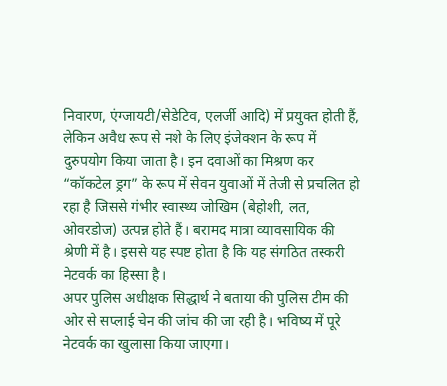निवारण, एंग्जायटी/सेडेटिव, एलर्जी आदि) में प्रयुक्त होती हैं, लेकिन अवैध रूप से नशे के लिए इंजेक्शन के रूप में दुरुपयोग किया जाता है। इन दवाओं का मिश्रण कर “कॉकटेल ड्रग” के रूप में सेवन युवाओं में तेजी से प्रचलित हो रहा है जिससे गंभीर स्वास्थ्य जोखिम (बेहोशी, लत, ओवरडोज) उत्पन्न होते हैं। बरामद मात्रा व्यावसायिक की श्रेणी में है। इससे यह स्पष्ट होता है कि यह संगठित तस्करी नेटवर्क का हिस्सा है।
अपर पुलिस अधीक्षक सिद्धार्थ ने बताया की पुलिस टीम की ओर से सप्लाई चेन की जांच की जा रही है। भविष्य में पूरे नेटवर्क का खुलासा किया जाएगा।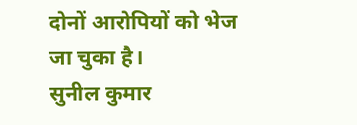दोनों आरोपियों को भेज जा चुका है।
सुनील कुमार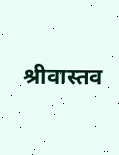श्रीवास्तव